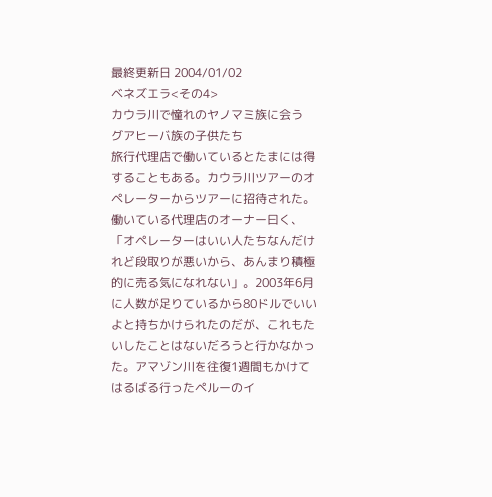最終更新日 2004/01/02
ベネズエラ<その4>
カウラ川で憧れのヤノマミ族に会う
グアヒーバ族の子供たち
旅行代理店で働いているとたまには得することもある。カウラ川ツアーのオペレーターからツアーに招待された。働いている代理店のオーナー曰く、「オペレーターはいい人たちなんだけれど段取りが悪いから、あんまり積極的に売る気になれない」。2003年6月に人数が足りているから80ドルでいいよと持ちかけられたのだが、これもたいしたことはないだろうと行かなかった。アマゾン川を往復1週間もかけてはるばる行ったペルーのイ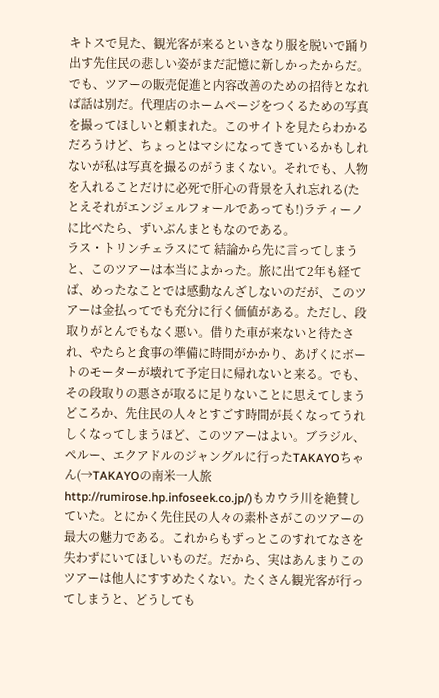キトスで見た、観光客が来るといきなり服を脱いで踊り出す先住民の悲しい姿がまだ記憶に新しかったからだ。でも、ツアーの販売促進と内容改善のための招待となれば話は別だ。代理店のホームページをつくるための写真を撮ってほしいと頼まれた。このサイトを見たらわかるだろうけど、ちょっとはマシになってきているかもしれないが私は写真を撮るのがうまくない。それでも、人物を入れることだけに必死で肝心の背景を入れ忘れる(たとえそれがエンジェルフォールであっても!)ラティーノに比べたら、ずいぶんまともなのである。
ラス・トリンチェラスにて 結論から先に言ってしまうと、このツアーは本当によかった。旅に出て2年も経てば、めったなことでは感動なんざしないのだが、このツアーは金払ってでも充分に行く価値がある。ただし、段取りがとんでもなく悪い。借りた車が来ないと待たされ、やたらと食事の準備に時間がかかり、あげくにボートのモーターが壊れて予定日に帰れないと来る。でも、その段取りの悪さが取るに足りないことに思えてしまうどころか、先住民の人々とすごす時間が長くなってうれしくなってしまうほど、このツアーはよい。ブラジル、ペルー、エクアドルのジャングルに行ったTAKAYOちゃん(→TAKAYOの南米一人旅 http://rumirose.hp.infoseek.co.jp/)もカウラ川を絶賛していた。とにかく先住民の人々の素朴さがこのツアーの最大の魅力である。これからもずっとこのすれてなさを失わずにいてほしいものだ。だから、実はあんまりこのツアーは他人にすすめたくない。たくさん観光客が行ってしまうと、どうしても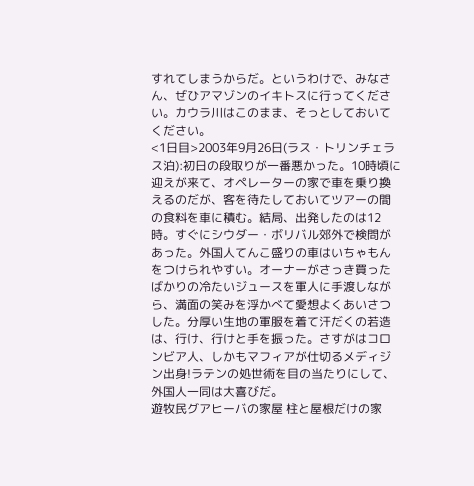すれてしまうからだ。というわけで、みなさん、ぜひアマゾンのイキトスに行ってください。カウラ川はこのまま、そっとしておいてください。
<1日目>2003年9月26日(ラス・トリンチェラス泊):初日の段取りが一番悪かった。10時頃に迎えが来て、オペレーターの家で車を乗り換えるのだが、客を待たしておいてツアーの間の食料を車に積む。結局、出発したのは12時。すぐにシウダー・ボリバル郊外で検問があった。外国人てんこ盛りの車はいちゃもんをつけられやすい。オーナーがさっき買ったばかりの冷たいジュースを軍人に手渡しながら、満面の笑みを浮かべて愛想よくあいさつした。分厚い生地の軍服を着て汗だくの若造は、行け、行けと手を振った。さすがはコロンビア人、しかもマフィアが仕切るメディジン出身!ラテンの処世術を目の当たりにして、外国人一同は大喜びだ。
遊牧民グアヒーバの家屋 柱と屋根だけの家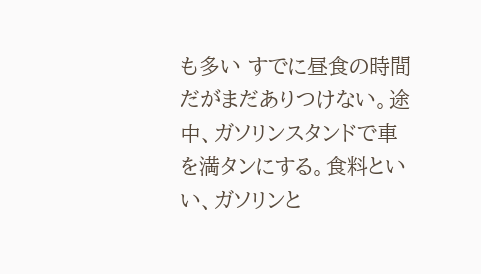も多い すでに昼食の時間だがまだありつけない。途中、ガソリンスタンドで車を満タンにする。食料といい、ガソリンと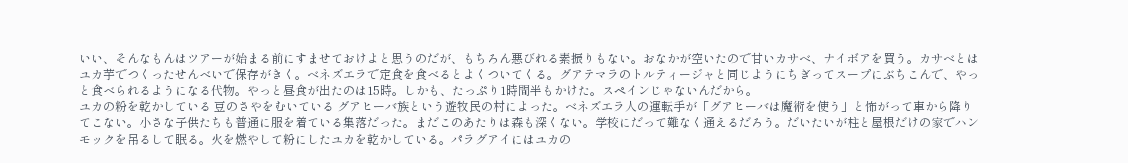いい、そんなもんはツアーが始まる前にすませておけよと思うのだが、もちろん悪びれる素振りもない。おなかが空いたので甘いカサベ、ナイボアを買う。カサベとはユカ芋でつくったせんべいで保存がきく。ベネズエラで定食を食べるとよくついてくる。グアテマラのトルティージャと同じようにちぎってスープにぶちこんで、やっと食べられるようになる代物。やっと昼食が出たのは15時。しかも、たっぷり1時間半もかけた。スペインじゃないんだから。
ユカの粉を乾かしている 豆のさやをむいている グアヒーバ族という遊牧民の村によった。ベネズエラ人の運転手が「グアヒーバは魔術を使う」と怖がって車から降りてこない。小さな子供たちも普通に服を着ている集落だった。まだこのあたりは森も深くない。学校にだって難なく通えるだろう。だいたいが柱と屋根だけの家でハンモックを吊るして眠る。火を燃やして粉にしたユカを乾かしている。パラグアイにはユカの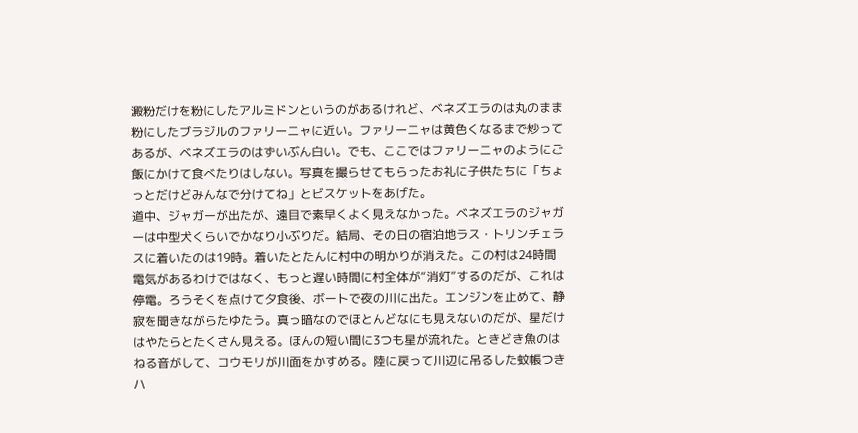澱粉だけを粉にしたアルミドンというのがあるけれど、ベネズエラのは丸のまま粉にしたブラジルのファリーニャに近い。ファリーニャは黄色くなるまで炒ってあるが、ベネズエラのはずいぶん白い。でも、ここではファリーニャのようにご飯にかけて食べたりはしない。写真を撮らせてもらったお礼に子供たちに「ちょっとだけどみんなで分けてね」とビスケットをあげた。
道中、ジャガーが出たが、遠目で素早くよく見えなかった。ベネズエラのジャガーは中型犬くらいでかなり小ぶりだ。結局、その日の宿泊地ラス・トリンチェラスに着いたのは19時。着いたとたんに村中の明かりが消えた。この村は24時間電気があるわけではなく、もっと遅い時間に村全体が“消灯”するのだが、これは停電。ろうそくを点けて夕食後、ボートで夜の川に出た。エンジンを止めて、静寂を聞きながらたゆたう。真っ暗なのでほとんどなにも見えないのだが、星だけはやたらとたくさん見える。ほんの短い間に3つも星が流れた。ときどき魚のはねる音がして、コウモリが川面をかすめる。陸に戻って川辺に吊るした蚊帳つきハ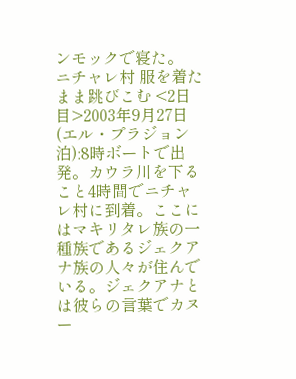ンモックで寝た。
ニチャレ村 服を着たまま跳びこむ <2日目>2003年9月27日(エル・プラジョン泊):8時ボートで出発。カウラ川を下ること4時間でニチャレ村に到着。ここにはマキリタレ族の一種族であるジェクアナ族の人々が住んでいる。ジェクアナとは彼らの言葉でカヌー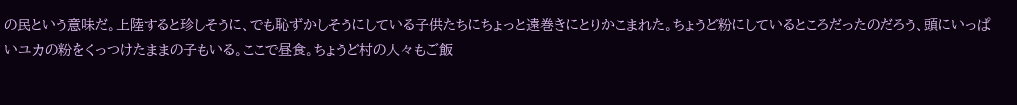の民という意味だ。上陸すると珍しそうに、でも恥ずかしそうにしている子供たちにちょっと遠巻きにとりかこまれた。ちょうど粉にしているところだったのだろう、頭にいっぱいユカの粉をくっつけたままの子もいる。ここで昼食。ちょうど村の人々もご飯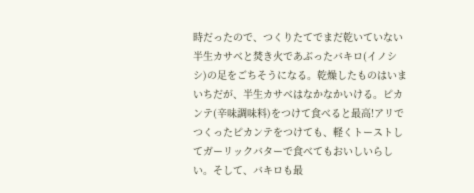時だったので、つくりたてでまだ乾いていない半生カサベと焚き火であぶったバキロ(イノシシ)の足をごちそうになる。乾燥したものはいまいちだが、半生カサベはなかなかいける。ピカンテ(辛味調味料)をつけて食べると最高!アリでつくったピカンテをつけても、軽くトーストしてガーリックバターで食べてもおいしいらしい。そして、バキロも最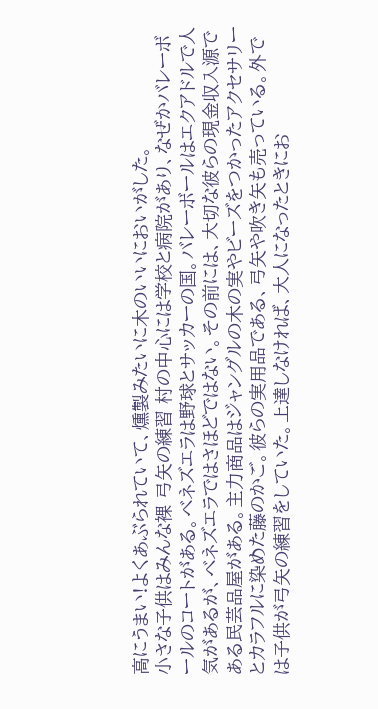高にうまい!よくあぶられていて、燻製みたいに木のいいにおいがした。
小さな子供はみんな裸 弓矢の練習 村の中心には学校と病院があり、なぜかバレーボールのコートがある。ベネズエラは野球とサッカーの国。バレーボールはエクアドルで人気があるが、ベネズエラではさほどではない。その前には、大切な彼らの現金収入源である民芸品屋がある。主力商品はジャングルの木の実やビーズをつかったアクセサリーとカラフルに染めた藤のかご。彼らの実用品である、弓矢や吹き矢も売っている。外では子供が弓矢の練習をしていた。上達しなければ、大人になったときにお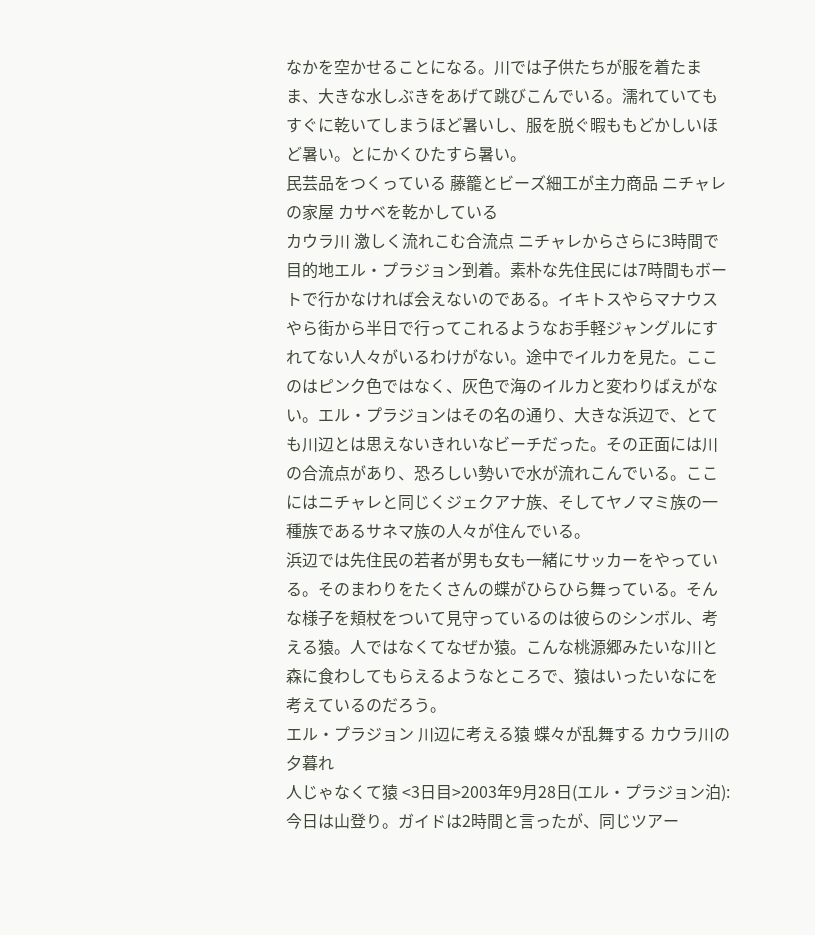なかを空かせることになる。川では子供たちが服を着たまま、大きな水しぶきをあげて跳びこんでいる。濡れていてもすぐに乾いてしまうほど暑いし、服を脱ぐ暇ももどかしいほど暑い。とにかくひたすら暑い。
民芸品をつくっている 藤籠とビーズ細工が主力商品 ニチャレの家屋 カサベを乾かしている
カウラ川 激しく流れこむ合流点 ニチャレからさらに3時間で目的地エル・プラジョン到着。素朴な先住民には7時間もボートで行かなければ会えないのである。イキトスやらマナウスやら街から半日で行ってこれるようなお手軽ジャングルにすれてない人々がいるわけがない。途中でイルカを見た。ここのはピンク色ではなく、灰色で海のイルカと変わりばえがない。エル・プラジョンはその名の通り、大きな浜辺で、とても川辺とは思えないきれいなビーチだった。その正面には川の合流点があり、恐ろしい勢いで水が流れこんでいる。ここにはニチャレと同じくジェクアナ族、そしてヤノマミ族の一種族であるサネマ族の人々が住んでいる。
浜辺では先住民の若者が男も女も一緒にサッカーをやっている。そのまわりをたくさんの蝶がひらひら舞っている。そんな様子を頬杖をついて見守っているのは彼らのシンボル、考える猿。人ではなくてなぜか猿。こんな桃源郷みたいな川と森に食わしてもらえるようなところで、猿はいったいなにを考えているのだろう。
エル・プラジョン 川辺に考える猿 蝶々が乱舞する カウラ川の夕暮れ
人じゃなくて猿 <3日目>2003年9月28日(エル・プラジョン泊):今日は山登り。ガイドは2時間と言ったが、同じツアー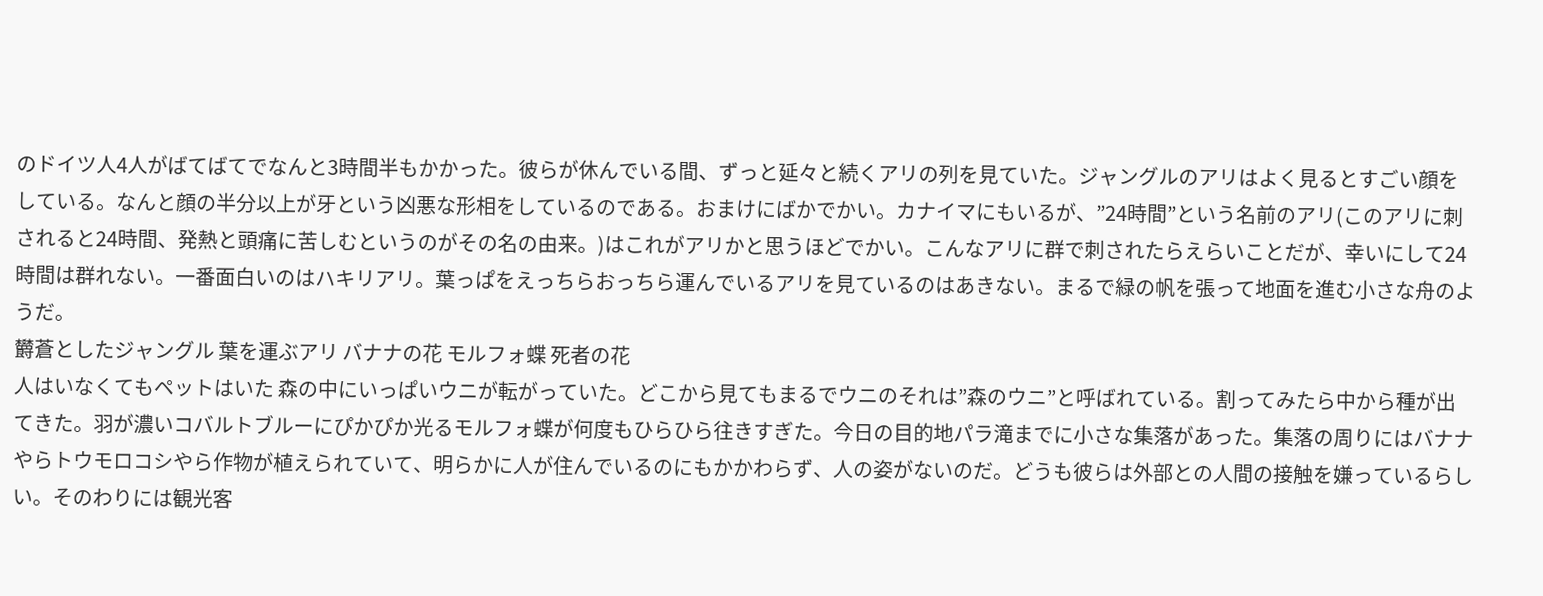のドイツ人4人がばてばてでなんと3時間半もかかった。彼らが休んでいる間、ずっと延々と続くアリの列を見ていた。ジャングルのアリはよく見るとすごい顔をしている。なんと顔の半分以上が牙という凶悪な形相をしているのである。おまけにばかでかい。カナイマにもいるが、”24時間”という名前のアリ(このアリに刺されると24時間、発熱と頭痛に苦しむというのがその名の由来。)はこれがアリかと思うほどでかい。こんなアリに群で刺されたらえらいことだが、幸いにして24時間は群れない。一番面白いのはハキリアリ。葉っぱをえっちらおっちら運んでいるアリを見ているのはあきない。まるで緑の帆を張って地面を進む小さな舟のようだ。
欝蒼としたジャングル 葉を運ぶアリ バナナの花 モルフォ蝶 死者の花
人はいなくてもペットはいた 森の中にいっぱいウニが転がっていた。どこから見てもまるでウニのそれは”森のウニ”と呼ばれている。割ってみたら中から種が出てきた。羽が濃いコバルトブルーにぴかぴか光るモルフォ蝶が何度もひらひら往きすぎた。今日の目的地パラ滝までに小さな集落があった。集落の周りにはバナナやらトウモロコシやら作物が植えられていて、明らかに人が住んでいるのにもかかわらず、人の姿がないのだ。どうも彼らは外部との人間の接触を嫌っているらしい。そのわりには観光客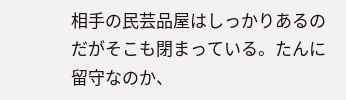相手の民芸品屋はしっかりあるのだがそこも閉まっている。たんに留守なのか、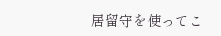居留守を使ってこ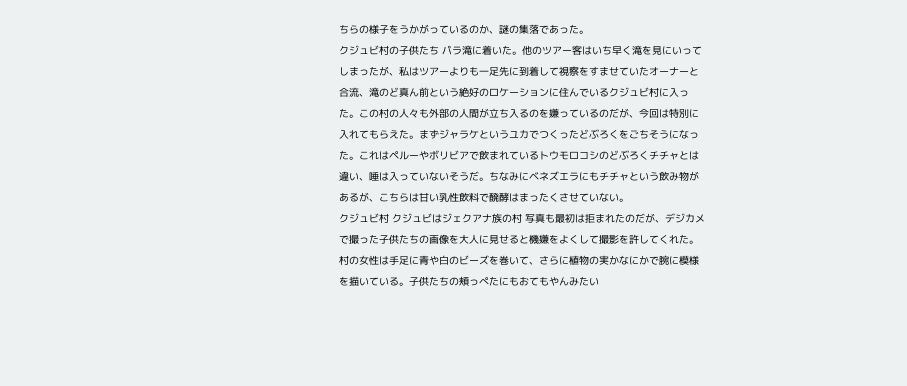ちらの様子をうかがっているのか、謎の集落であった。
クジュビ村の子供たち パラ滝に着いた。他のツアー客はいち早く滝を見にいってしまったが、私はツアーよりも一足先に到着して視察をすませていたオーナーと合流、滝のど真ん前という絶好のロケーションに住んでいるクジュビ村に入った。この村の人々も外部の人間が立ち入るのを嫌っているのだが、今回は特別に入れてもらえた。まずジャラケというユカでつくったどぶろくをごちそうになった。これはペルーやボリビアで飲まれているトウモロコシのどぶろくチチャとは違い、唾は入っていないそうだ。ちなみにベネズエラにもチチャという飲み物があるが、こちらは甘い乳性飲料で醗酵はまったくさせていない。
クジュビ村 クジュビはジェクアナ族の村 写真も最初は拒まれたのだが、デジカメで撮った子供たちの画像を大人に見せると機嫌をよくして撮影を許してくれた。村の女性は手足に青や白のビーズを巻いて、さらに植物の実かなにかで腕に模様を描いている。子供たちの頬っぺたにもおてもやんみたい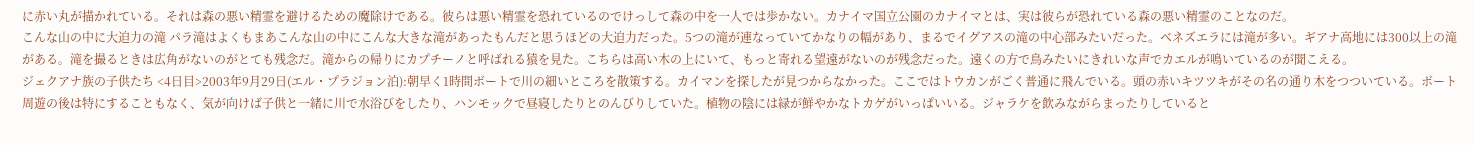に赤い丸が描かれている。それは森の悪い精霊を避けるための魔除けである。彼らは悪い精霊を恐れているのでけっして森の中を一人では歩かない。カナイマ国立公園のカナイマとは、実は彼らが恐れている森の悪い精霊のことなのだ。
こんな山の中に大迫力の滝 パラ滝はよくもまあこんな山の中にこんな大きな滝があったもんだと思うほどの大迫力だった。5つの滝が連なっていてかなりの幅があり、まるでイグアスの滝の中心部みたいだった。ベネズエラには滝が多い。ギアナ高地には300以上の滝がある。滝を撮るときは広角がないのがとても残念だ。滝からの帰りにカプチーノと呼ばれる猿を見た。こちらは高い木の上にいて、もっと寄れる望遠がないのが残念だった。遠くの方で鳥みたいにきれいな声でカエルが鳴いているのが聞こえる。
ジェクアナ族の子供たち <4日目>2003年9月29日(エル・プラジョン泊):朝早く1時間ボートで川の細いところを散策する。カイマンを探したが見つからなかった。ここではトウカンがごく普通に飛んでいる。頭の赤いキツツキがその名の通り木をつついている。ボート周遊の後は特にすることもなく、気が向けば子供と一緒に川で水浴びをしたり、ハンモックで昼寝したりとのんびりしていた。植物の陰には緑が鮮やかなトカゲがいっぱいいる。ジャラケを飲みながらまったりしていると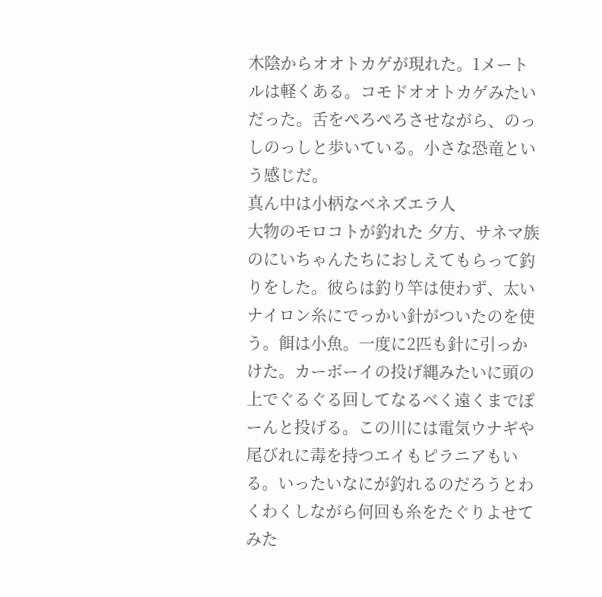木陰からオオトカゲが現れた。1メートルは軽くある。コモドオオトカゲみたいだった。舌をぺろぺろさせながら、のっしのっしと歩いている。小さな恐竜という感じだ。
真ん中は小柄なベネズエラ人
大物のモロコトが釣れた 夕方、サネマ族のにいちゃんたちにおしえてもらって釣りをした。彼らは釣り竿は使わず、太いナイロン糸にでっかい針がついたのを使う。餌は小魚。一度に2匹も針に引っかけた。カーボーイの投げ縄みたいに頭の上でぐるぐる回してなるべく遠くまでぽーんと投げる。この川には電気ウナギや尾びれに毒を持つエイもピラニアもいる。いったいなにが釣れるのだろうとわくわくしながら何回も糸をたぐりよせてみた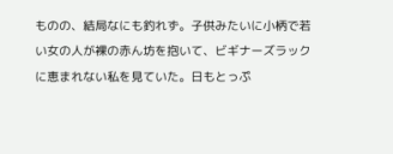ものの、結局なにも釣れず。子供みたいに小柄で若い女の人が裸の赤ん坊を抱いて、ビギナーズラックに恵まれない私を見ていた。日もとっぷ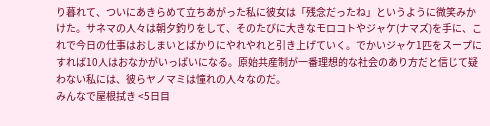り暮れて、ついにあきらめて立ちあがった私に彼女は「残念だったね」というように微笑みかけた。サネマの人々は朝夕釣りをして、そのたびに大きなモロコトやジャケ(ナマズ)を手に、これで今日の仕事はおしまいとばかりにやれやれと引き上げていく。でかいジャケ1匹をスープにすれば10人はおなかがいっぱいになる。原始共産制が一番理想的な社会のあり方だと信じて疑わない私には、彼らヤノマミは憧れの人々なのだ。
みんなで屋根拭き <5日目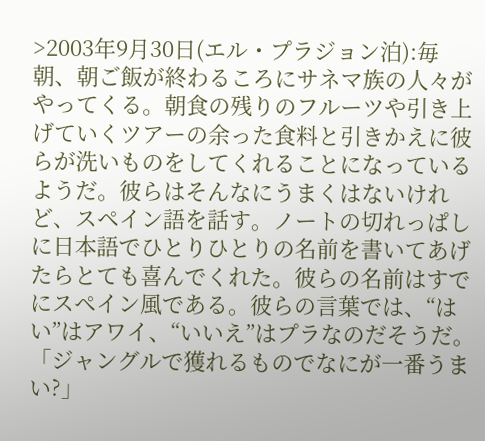>2003年9月30日(エル・プラジョン泊):毎朝、朝ご飯が終わるころにサネマ族の人々がやってくる。朝食の残りのフルーツや引き上げていくツアーの余った食料と引きかえに彼らが洗いものをしてくれることになっているようだ。彼らはそんなにうまくはないけれど、スペイン語を話す。ノートの切れっぱしに日本語でひとりひとりの名前を書いてあげたらとても喜んでくれた。彼らの名前はすでにスペイン風である。彼らの言葉では、“はい”はアワイ、“いいえ”はプラなのだそうだ。「ジャングルで獲れるものでなにが一番うまい?」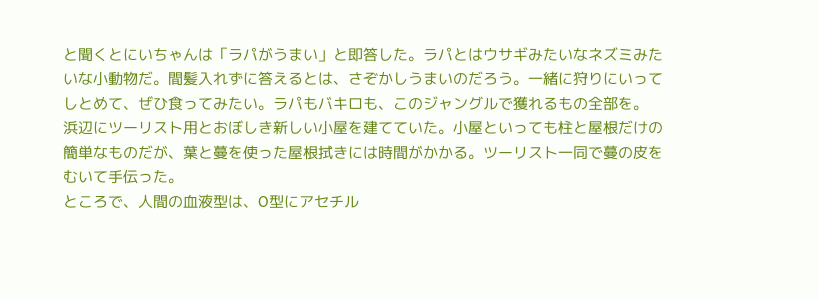と聞くとにいちゃんは「ラパがうまい」と即答した。ラパとはウサギみたいなネズミみたいな小動物だ。間髪入れずに答えるとは、さぞかしうまいのだろう。一緒に狩りにいってしとめて、ぜひ食ってみたい。ラパもバキロも、このジャングルで獲れるもの全部を。
浜辺にツーリスト用とおぼしき新しい小屋を建てていた。小屋といっても柱と屋根だけの簡単なものだが、葉と蔓を使った屋根拭きには時間がかかる。ツーリスト一同で蔓の皮をむいて手伝った。
ところで、人間の血液型は、O型にアセチル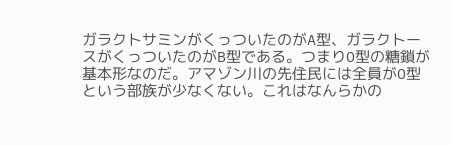ガラクトサミンがくっついたのがA型、ガラクトースがくっついたのがB型である。つまりO型の糖鎖が基本形なのだ。アマゾン川の先住民には全員がO型という部族が少なくない。これはなんらかの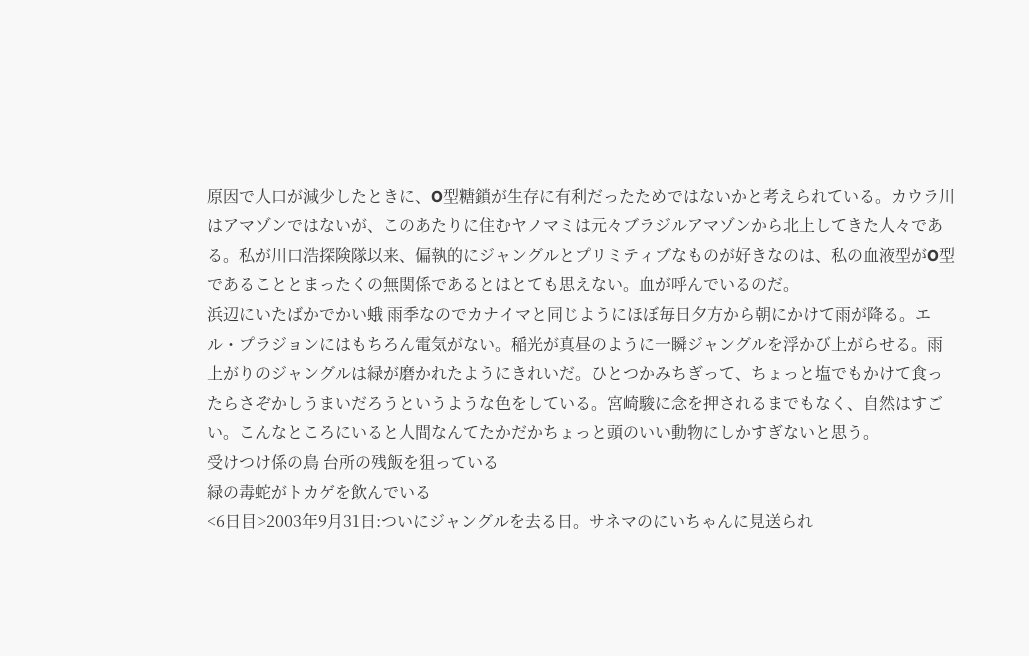原因で人口が減少したときに、O型糖鎖が生存に有利だったためではないかと考えられている。カウラ川はアマゾンではないが、このあたりに住むヤノマミは元々ブラジルアマゾンから北上してきた人々である。私が川口浩探険隊以来、偏執的にジャングルとプリミティブなものが好きなのは、私の血液型がO型であることとまったくの無関係であるとはとても思えない。血が呼んでいるのだ。
浜辺にいたばかでかい蛾 雨季なのでカナイマと同じようにほぼ毎日夕方から朝にかけて雨が降る。エル・プラジョンにはもちろん電気がない。稲光が真昼のように一瞬ジャングルを浮かび上がらせる。雨上がりのジャングルは緑が磨かれたようにきれいだ。ひとつかみちぎって、ちょっと塩でもかけて食ったらさぞかしうまいだろうというような色をしている。宮崎駿に念を押されるまでもなく、自然はすごい。こんなところにいると人間なんてたかだかちょっと頭のいい動物にしかすぎないと思う。
受けつけ係の鳥 台所の残飯を狙っている
緑の毒蛇がトカゲを飲んでいる
<6日目>2003年9月31日:ついにジャングルを去る日。サネマのにいちゃんに見送られ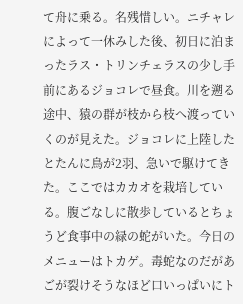て舟に乗る。名残惜しい。ニチャレによって一休みした後、初日に泊まったラス・トリンチェラスの少し手前にあるジョコレで昼食。川を遡る途中、猿の群が枝から枝へ渡っていくのが見えた。ジョコレに上陸したとたんに鳥が2羽、急いで駆けてきた。ここではカカオを栽培している。腹ごなしに散歩しているとちょうど食事中の緑の蛇がいた。今日のメニューはトカゲ。毒蛇なのだがあごが裂けそうなほど口いっぱいにト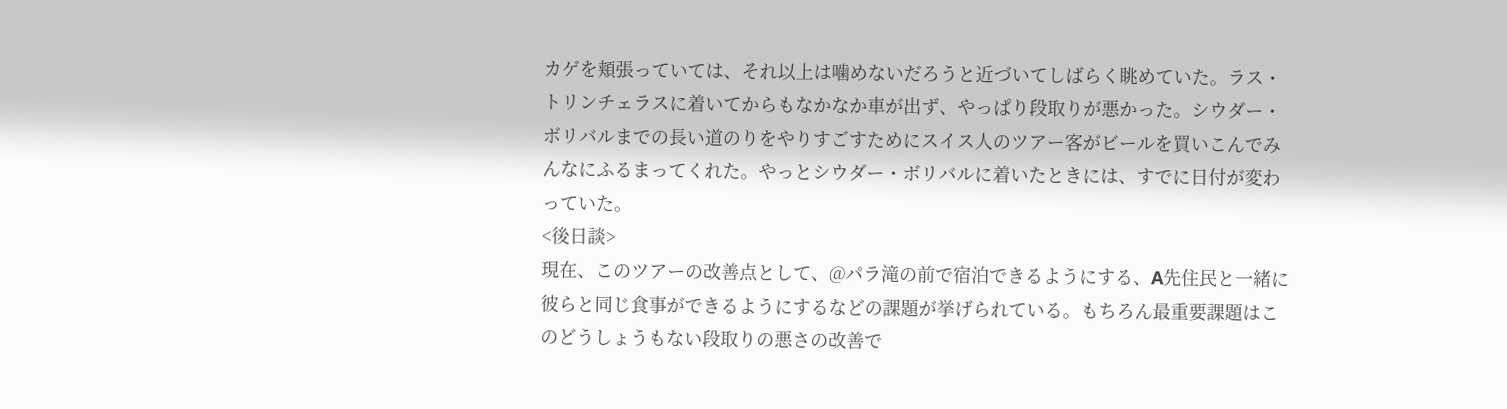カゲを頬張っていては、それ以上は噛めないだろうと近づいてしばらく眺めていた。ラス・トリンチェラスに着いてからもなかなか車が出ず、やっぱり段取りが悪かった。シウダー・ボリバルまでの長い道のりをやりすごすためにスイス人のツアー客がビールを買いこんでみんなにふるまってくれた。やっとシウダー・ボリバルに着いたときには、すでに日付が変わっていた。
<後日談>
現在、このツアーの改善点として、@パラ滝の前で宿泊できるようにする、A先住民と一緒に彼らと同じ食事ができるようにするなどの課題が挙げられている。もちろん最重要課題はこのどうしょうもない段取りの悪さの改善で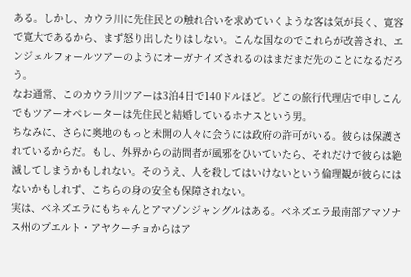ある。しかし、カウラ川に先住民との触れ合いを求めていくような客は気が長く、寛容で寛大であるから、まず怒り出したりはしない。こんな国なのでこれらが改善され、エンジェルフォールツアーのようにオーガナイズされるのはまだまだ先のことになるだろう。
なお通常、このカウラ川ツアーは3泊4日で140ドルほど。どこの旅行代理店で申しこんでもツアーオペレーターは先住民と結婚しているホナスという男。
ちなみに、さらに奥地のもっと未開の人々に会うには政府の許可がいる。彼らは保護されているからだ。もし、外界からの訪問者が風邪をひいていたら、それだけで彼らは絶滅してしまうかもしれない。そのうえ、人を殺してはいけないという倫理観が彼らにはないかもしれず、こちらの身の安全も保障されない。
実は、ベネズエラにもちゃんとアマゾンジャングルはある。ベネズエラ最南部アマソナス州のプエルト・アヤクーチョからはア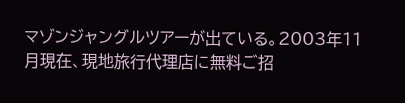マゾンジャングルツアーが出ている。2003年11月現在、現地旅行代理店に無料ご招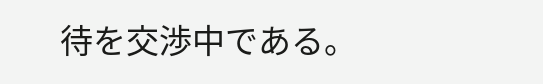待を交渉中である。